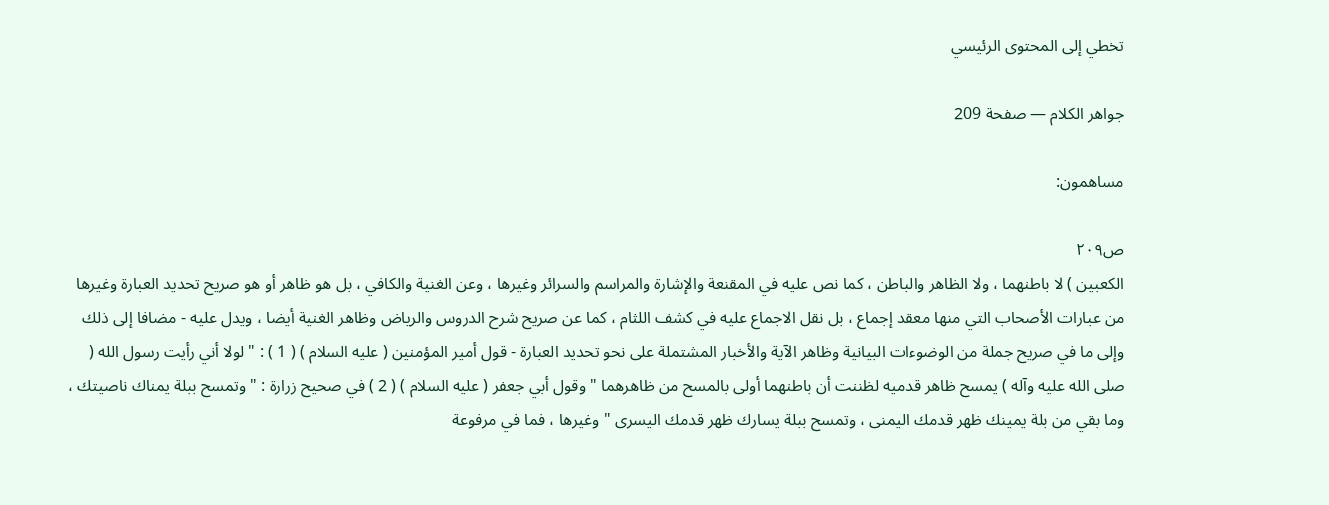تخطي إلى المحتوى الرئيسي

جواهر الكلام — صفحة 209

مساهمون:

ص٢٠٩
الكعبين ) لا باطنهما ، ولا الظاهر والباطن ، كما نص عليه في المقنعة والإشارة والمراسم والسرائر وغيرها ، وعن الغنية والكافي ، بل هو ظاهر أو هو صريح تحديد العبارة وغيرها من عبارات الأصحاب التي منها معقد إجماع ، بل نقل الاجماع عليه في كشف اللثام ، كما عن صريح شرح الدروس والرياض وظاهر الغنية أيضا ، ويدل عليه - مضافا إلى ذلك وإلى ما في صريح جملة من الوضوءات البيانية وظاهر الآية والأخبار المشتملة على نحو تحديد العبارة - قول أمير المؤمنين ( عليه السلام ) ( 1 ) : " لولا أني رأيت رسول الله ( صلى الله عليه وآله ) يمسح ظاهر قدميه لظننت أن باطنهما أولى بالمسح من ظاهرهما " وقول أبي جعفر ( عليه السلام ) ( 2 ) في صحيح زرارة : " وتمسح ببلة يمناك ناصيتك ، وما بقي من بلة يمينك ظهر قدمك اليمنى ، وتمسح ببلة يسارك ظهر قدمك اليسرى " وغيرها ، فما في مرفوعة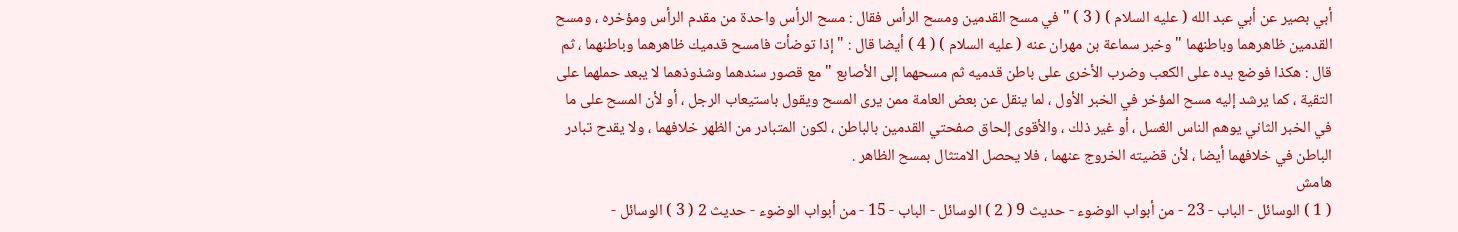أبي بصير عن أبي عبد الله ( عليه السلام ) ( 3 ) " في مسح القدمين ومسح الرأس فقال : مسح الرأس واحدة من مقدم الرأس ومؤخره ، ومسح القدمين ظاهرهما وباطنهما " وخبر سماعة بن مهران عنه ( عليه السلام ) ( 4 ) أيضا قال : " إذا توضأت فامسح قدميك ظاهرهما وباطنهما ، ثم قال : هكذا فوضع يده على الكعب وضرب الأخرى على باطن قدميه ثم مسحهما إلى الأصابع " مع قصور سندهما وشذوذهما لا يبعد حملهما على التقية ، كما يرشد إليه مسح المؤخر في الخبر الأول ، لما ينقل عن بعض العامة ممن يرى المسح ويقول باستيعاب الرجل ، أو لأن المسح على ما في الخبر الثاني يوهم الناس الغسل ، أو غير ذلك ، والأقوى إلحاق صفحتي القدمين بالباطن ، لكون المتبادر من الظهر خلافهما ، ولا يقدح تبادر الباطن في خلافهما أيضا ، لأن قضيته الخروج عنهما ، فلا يحصل الامتثال بمسح الظاهر .
هامش
( 1 ) الوسائل - الباب - 23 - من أبواب الوضوء - حديث 9 ( 2 ) الوسائل - الباب - 15 - من أبواب الوضوء - حديث 2 ( 3 ) الوسائل -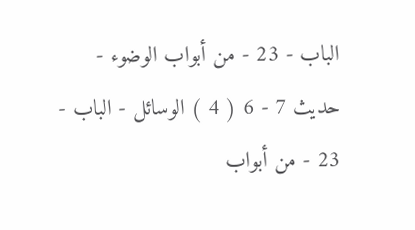الباب - 23 - من أبواب الوضوء - حديث 7 - 6 ( 4 ) الوسائل - الباب - 23 - من أبواب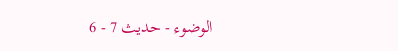الوضوء - حديث 7 - 6